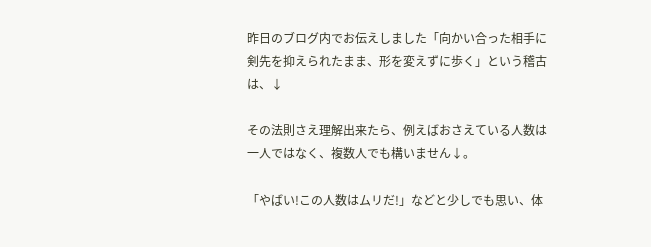昨日のブログ内でお伝えしました「向かい合った相手に剣先を抑えられたまま、形を変えずに歩く」という稽古は、↓

その法則さえ理解出来たら、例えばおさえている人数は一人ではなく、複数人でも構いません↓。

「やばい!この人数はムリだ!」などと少しでも思い、体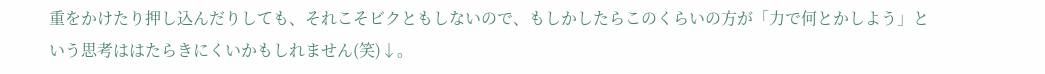重をかけたり押し込んだりしても、それこそビクともしないので、もしかしたらこのくらいの方が「力で何とかしよう」という思考ははたらきにくいかもしれません(笑)↓。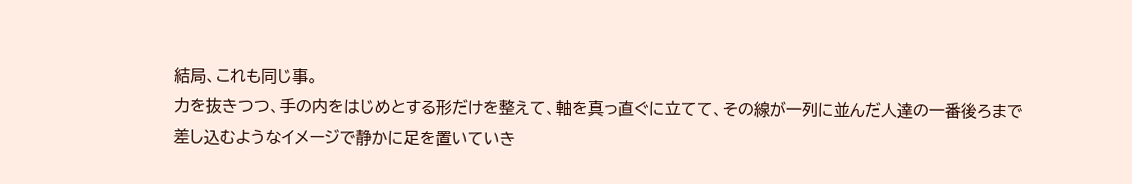結局、これも同じ事。
力を抜きつつ、手の内をはじめとする形だけを整えて、軸を真っ直ぐに立てて、その線が一列に並んだ人達の一番後ろまで差し込むようなイメージで静かに足を置いていき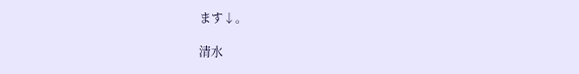ます↓。

清水